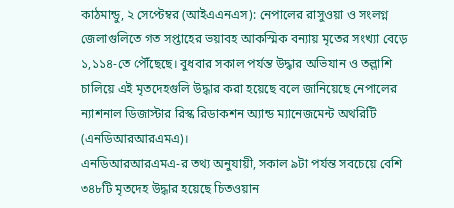কাঠমান্ডু, ২ সেপ্টেম্বর (আইএএনএস): নেপালের রাসুওয়া ও সংলগ্ন জেলাগুলিতে গত সপ্তাহের ভয়াবহ আকস্মিক বন্যায় মৃতের সংখ্যা বেড়ে ১,১১৪-তে পৌঁছেছে। বুধবার সকাল পর্যন্ত উদ্ধার অভিযান ও তল্লাশি চালিয়ে এই মৃতদেহগুলি উদ্ধার করা হয়েছে বলে জানিয়েছে নেপালের ন্যাশনাল ডিজাস্টার রিস্ক রিডাকশন অ্যান্ড ম্যানেজমেন্ট অথরিটি (এনডিআরআরএমএ)।
এনডিআরআরএমএ-র তথ্য অনুযায়ী, সকাল ৯টা পর্যন্ত সবচেয়ে বেশি ৩৪৮টি মৃতদেহ উদ্ধার হয়েছে চিতওয়ান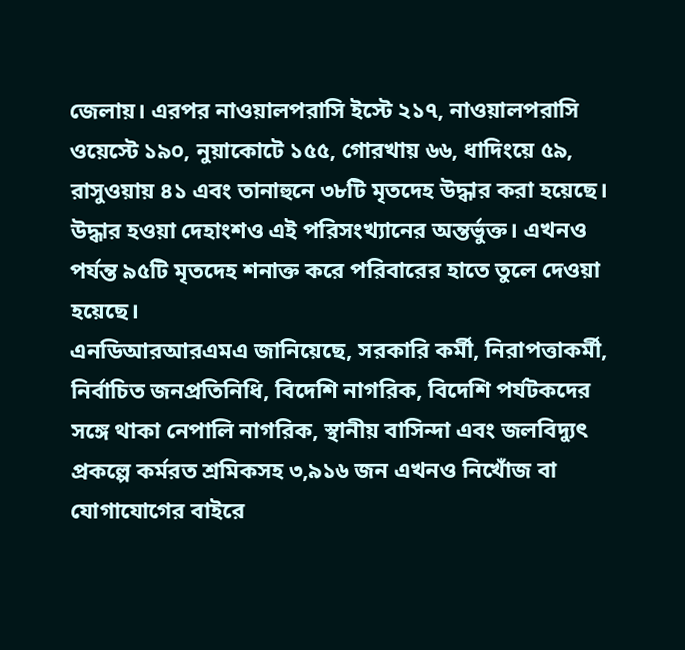জেলায়। এরপর নাওয়ালপরাসি ইস্টে ২১৭, নাওয়ালপরাসি ওয়েস্টে ১৯০, নুয়াকোটে ১৫৫, গোরখায় ৬৬, ধাদিংয়ে ৫৯, রাসুওয়ায় ৪১ এবং তানাহুনে ৩৮টি মৃতদেহ উদ্ধার করা হয়েছে। উদ্ধার হওয়া দেহাংশও এই পরিসংখ্যানের অন্তর্ভুক্ত। এখনও পর্যন্ত ৯৫টি মৃতদেহ শনাক্ত করে পরিবারের হাতে তুলে দেওয়া হয়েছে।
এনডিআরআরএমএ জানিয়েছে, সরকারি কর্মী, নিরাপত্তাকর্মী, নির্বাচিত জনপ্রতিনিধি, বিদেশি নাগরিক, বিদেশি পর্যটকদের সঙ্গে থাকা নেপালি নাগরিক, স্থানীয় বাসিন্দা এবং জলবিদ্যুৎ প্রকল্পে কর্মরত শ্রমিকসহ ৩,৯১৬ জন এখনও নিখোঁজ বা যোগাযোগের বাইরে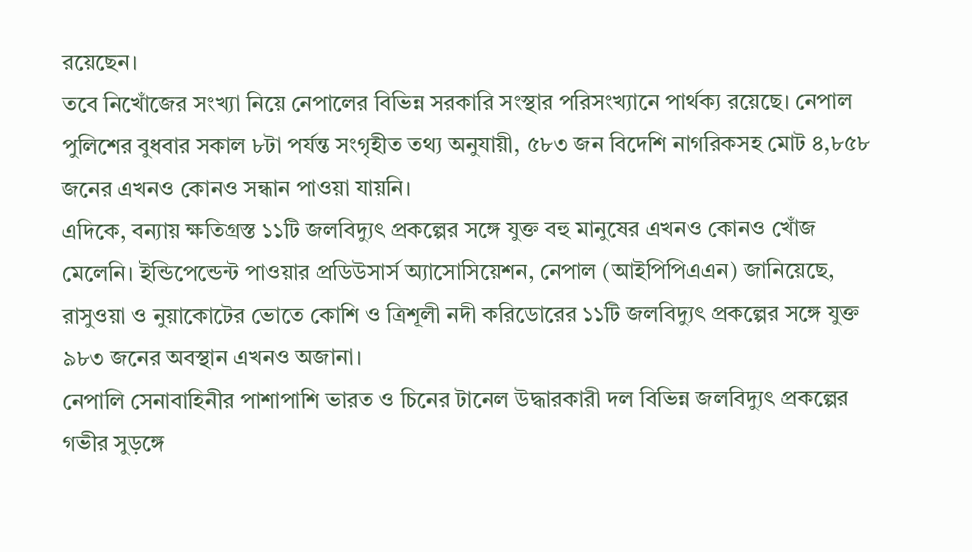রয়েছেন।
তবে নিখোঁজের সংখ্যা নিয়ে নেপালের বিভিন্ন সরকারি সংস্থার পরিসংখ্যানে পার্থক্য রয়েছে। নেপাল পুলিশের বুধবার সকাল ৮টা পর্যন্ত সংগৃহীত তথ্য অনুযায়ী, ৫৮৩ জন বিদেশি নাগরিকসহ মোট ৪,৮৫৮ জনের এখনও কোনও সন্ধান পাওয়া যায়নি।
এদিকে, বন্যায় ক্ষতিগ্রস্ত ১১টি জলবিদ্যুৎ প্রকল্পের সঙ্গে যুক্ত বহু মানুষের এখনও কোনও খোঁজ মেলেনি। ইন্ডিপেন্ডেন্ট পাওয়ার প্রডিউসার্স অ্যাসোসিয়েশন, নেপাল (আইপিপিএএন) জানিয়েছে, রাসুওয়া ও নুয়াকোটের ভোতে কোশি ও ত্রিশূলী নদী করিডোরের ১১টি জলবিদ্যুৎ প্রকল্পের সঙ্গে যুক্ত ৯৮৩ জনের অবস্থান এখনও অজানা।
নেপালি সেনাবাহিনীর পাশাপাশি ভারত ও চিনের টানেল উদ্ধারকারী দল বিভিন্ন জলবিদ্যুৎ প্রকল্পের গভীর সুড়ঙ্গে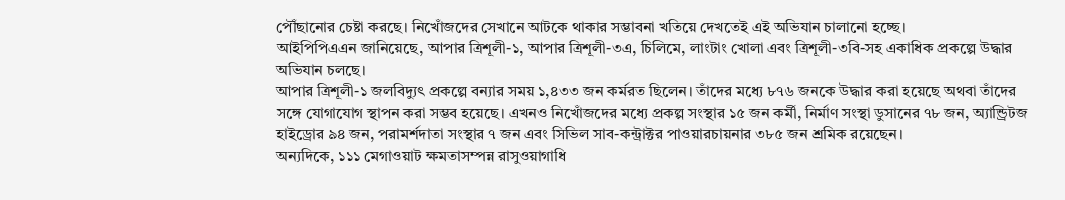পৌঁছানোর চেষ্টা করছে। নিখোঁজদের সেখানে আটকে থাকার সম্ভাবনা খতিয়ে দেখতেই এই অভিযান চালানো হচ্ছে।
আইপিপিএএন জানিয়েছে, আপার ত্রিশূলী-১, আপার ত্রিশূলী-৩এ, চিলিমে, লাংটাং খোলা এবং ত্রিশূলী-৩বি-সহ একাধিক প্রকল্পে উদ্ধার অভিযান চলছে।
আপার ত্রিশূলী-১ জলবিদ্যুৎ প্রকল্পে বন্যার সময় ১,৪৩৩ জন কর্মরত ছিলেন। তাঁদের মধ্যে ৮৭৬ জনকে উদ্ধার করা হয়েছে অথবা তাঁদের সঙ্গে যোগাযোগ স্থাপন করা সম্ভব হয়েছে। এখনও নিখোঁজদের মধ্যে প্রকল্প সংস্থার ১৫ জন কর্মী, নির্মাণ সংস্থা ডুসানের ৭৮ জন, অ্যান্ড্রিটজ হাইড্রোর ৯৪ জন, পরামর্শদাতা সংস্থার ৭ জন এবং সিভিল সাব-কন্ট্রাক্টর পাওয়ারচায়নার ৩৮৫ জন শ্রমিক রয়েছেন।
অন্যদিকে, ১১১ মেগাওয়াট ক্ষমতাসম্পন্ন রাসুওয়াগাধি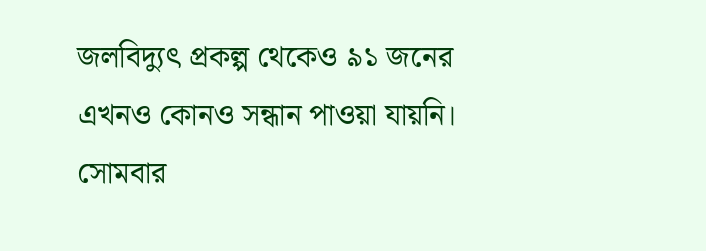জলবিদ্যুৎ প্রকল্প থেকেও ৯১ জনের এখনও কোনও সন্ধান পাওয়া যায়নি। সোমবার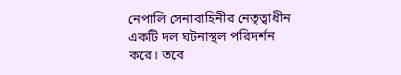নেপালি সেনাবাহিনীর নেতৃত্বাধীন একটি দল ঘটনাস্থল পরিদর্শন করে। তবে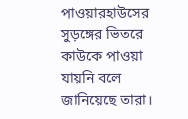পাওয়ারহাউসের সুড়ঙ্গের ভিতরে কাউকে পাওয়া যায়নি বলে জানিয়েছে তারা।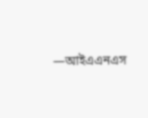—আইএএনএস